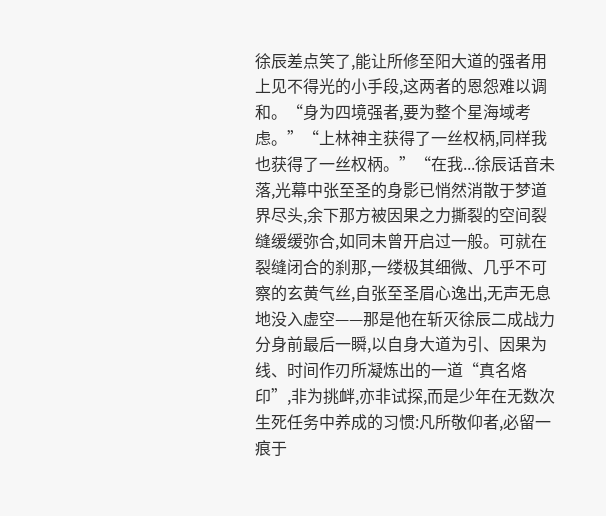徐辰差点笑了,能让所修至阳大道的强者用上见不得光的小手段,这两者的恩怨难以调和。“身为四境强者,要为整个星海域考虑。”“上林神主获得了一丝权柄,同样我也获得了一丝权柄。”“在我...徐辰话音未落,光幕中张至圣的身影已悄然消散于梦道界尽头,余下那方被因果之力撕裂的空间裂缝缓缓弥合,如同未曾开启过一般。可就在裂缝闭合的刹那,一缕极其细微、几乎不可察的玄黄气丝,自张至圣眉心逸出,无声无息地没入虚空——那是他在斩灭徐辰二成战力分身前最后一瞬,以自身大道为引、因果为线、时间作刃所凝炼出的一道“真名烙印”,非为挑衅,亦非试探,而是少年在无数次生死任务中养成的习惯:凡所敬仰者,必留一痕于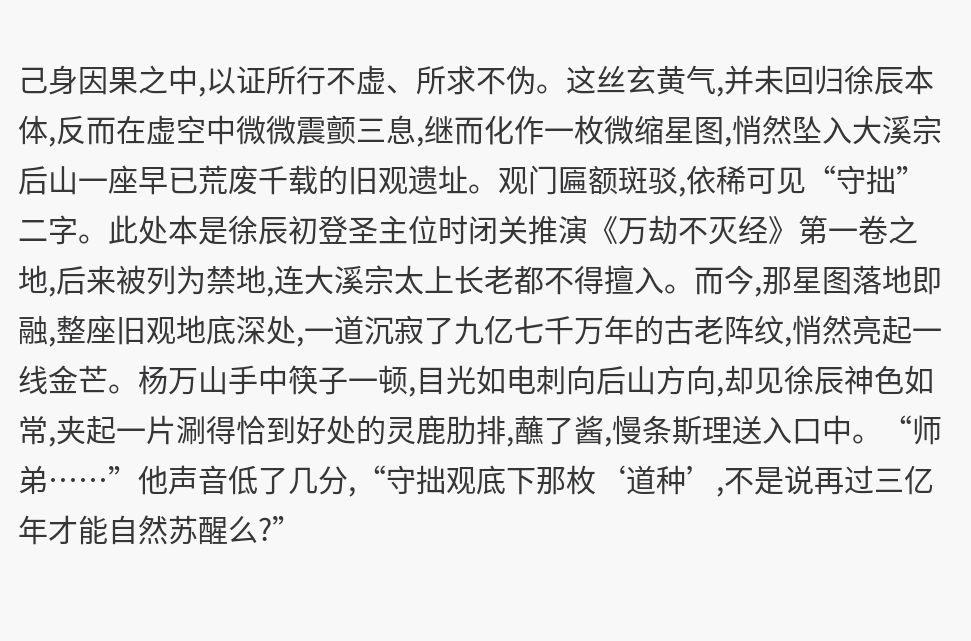己身因果之中,以证所行不虚、所求不伪。这丝玄黄气,并未回归徐辰本体,反而在虚空中微微震颤三息,继而化作一枚微缩星图,悄然坠入大溪宗后山一座早已荒废千载的旧观遗址。观门匾额斑驳,依稀可见“守拙”二字。此处本是徐辰初登圣主位时闭关推演《万劫不灭经》第一卷之地,后来被列为禁地,连大溪宗太上长老都不得擅入。而今,那星图落地即融,整座旧观地底深处,一道沉寂了九亿七千万年的古老阵纹,悄然亮起一线金芒。杨万山手中筷子一顿,目光如电刺向后山方向,却见徐辰神色如常,夹起一片涮得恰到好处的灵鹿肋排,蘸了酱,慢条斯理送入口中。“师弟……”他声音低了几分,“守拙观底下那枚‘道种’,不是说再过三亿年才能自然苏醒么?”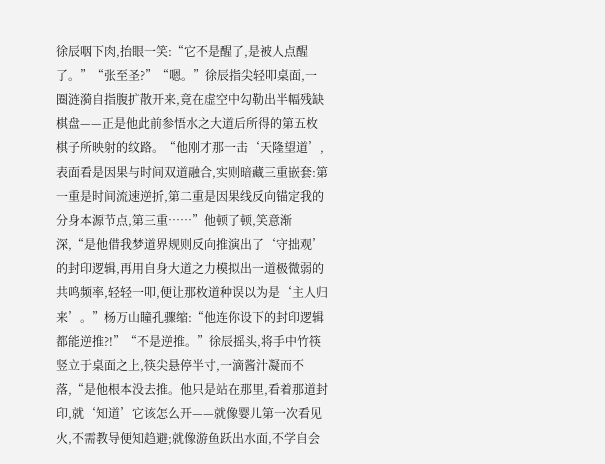徐辰咽下肉,抬眼一笑:“它不是醒了,是被人点醒了。”“张至圣?”“嗯。”徐辰指尖轻叩桌面,一圈涟漪自指腹扩散开来,竟在虚空中勾勒出半幅残缺棋盘——正是他此前参悟水之大道后所得的第五枚棋子所映射的纹路。“他刚才那一击‘天隆望道’,表面看是因果与时间双道融合,实则暗藏三重嵌套:第一重是时间流速逆折,第二重是因果线反向锚定我的分身本源节点,第三重……”他顿了顿,笑意渐深,“是他借我梦道界规则反向推演出了‘守拙观’的封印逻辑,再用自身大道之力模拟出一道极微弱的共鸣频率,轻轻一叩,便让那枚道种误以为是‘主人归来’。”杨万山瞳孔骤缩:“他连你设下的封印逻辑都能逆推?!”“不是逆推。”徐辰摇头,将手中竹筷竖立于桌面之上,筷尖悬停半寸,一滴酱汁凝而不落,“是他根本没去推。他只是站在那里,看着那道封印,就‘知道’它该怎么开——就像婴儿第一次看见火,不需教导便知趋避;就像游鱼跃出水面,不学自会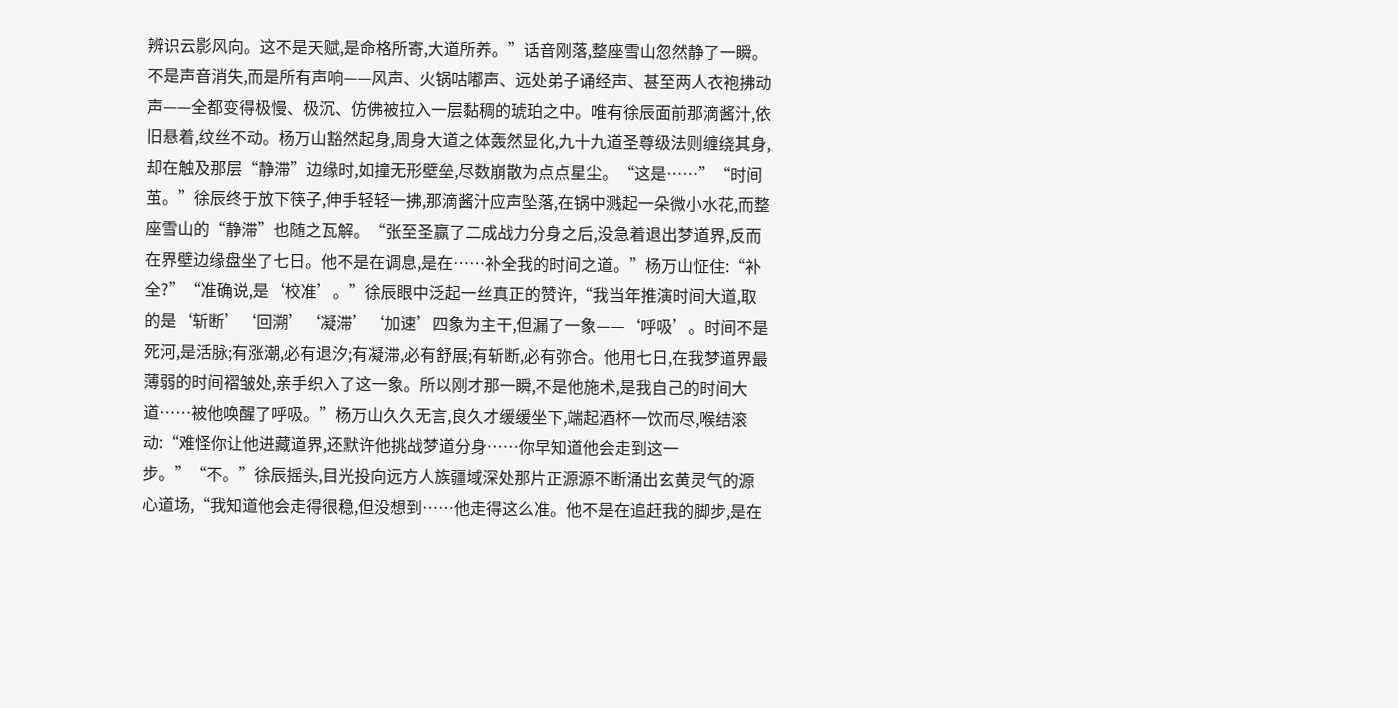辨识云影风向。这不是天赋,是命格所寄,大道所养。”话音刚落,整座雪山忽然静了一瞬。不是声音消失,而是所有声响——风声、火锅咕嘟声、远处弟子诵经声、甚至两人衣袍拂动声——全都变得极慢、极沉、仿佛被拉入一层黏稠的琥珀之中。唯有徐辰面前那滴酱汁,依旧悬着,纹丝不动。杨万山豁然起身,周身大道之体轰然显化,九十九道圣尊级法则缠绕其身,却在触及那层“静滞”边缘时,如撞无形壁垒,尽数崩散为点点星尘。“这是……”“时间茧。”徐辰终于放下筷子,伸手轻轻一拂,那滴酱汁应声坠落,在锅中溅起一朵微小水花,而整座雪山的“静滞”也随之瓦解。“张至圣赢了二成战力分身之后,没急着退出梦道界,反而在界壁边缘盘坐了七日。他不是在调息,是在……补全我的时间之道。”杨万山怔住:“补全?”“准确说,是‘校准’。”徐辰眼中泛起一丝真正的赞许,“我当年推演时间大道,取的是‘斩断’‘回溯’‘凝滞’‘加速’四象为主干,但漏了一象——‘呼吸’。时间不是死河,是活脉;有涨潮,必有退汐;有凝滞,必有舒展;有斩断,必有弥合。他用七日,在我梦道界最薄弱的时间褶皱处,亲手织入了这一象。所以刚才那一瞬,不是他施术,是我自己的时间大道……被他唤醒了呼吸。”杨万山久久无言,良久才缓缓坐下,端起酒杯一饮而尽,喉结滚动:“难怪你让他进藏道界,还默许他挑战梦道分身……你早知道他会走到这一步。”“不。”徐辰摇头,目光投向远方人族疆域深处那片正源源不断涌出玄黄灵气的源心道场,“我知道他会走得很稳,但没想到……他走得这么准。他不是在追赶我的脚步,是在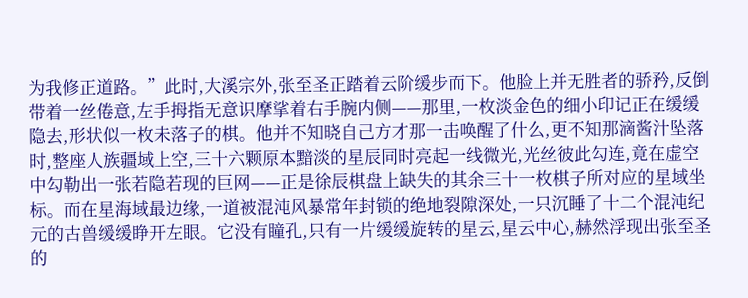为我修正道路。”此时,大溪宗外,张至圣正踏着云阶缓步而下。他脸上并无胜者的骄矜,反倒带着一丝倦意,左手拇指无意识摩挲着右手腕内侧——那里,一枚淡金色的细小印记正在缓缓隐去,形状似一枚未落子的棋。他并不知晓自己方才那一击唤醒了什么,更不知那滴酱汁坠落时,整座人族疆域上空,三十六颗原本黯淡的星辰同时亮起一线微光,光丝彼此勾连,竟在虚空中勾勒出一张若隐若现的巨网——正是徐辰棋盘上缺失的其余三十一枚棋子所对应的星域坐标。而在星海域最边缘,一道被混沌风暴常年封锁的绝地裂隙深处,一只沉睡了十二个混沌纪元的古兽缓缓睁开左眼。它没有瞳孔,只有一片缓缓旋转的星云,星云中心,赫然浮现出张至圣的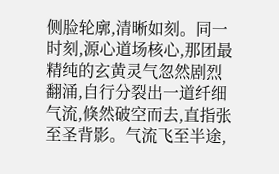侧脸轮廓,清晰如刻。同一时刻,源心道场核心,那团最精纯的玄黄灵气忽然剧烈翻涌,自行分裂出一道纤细气流,倏然破空而去,直指张至圣背影。气流飞至半途,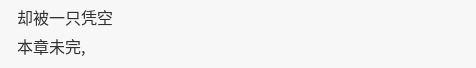却被一只凭空
本章未完,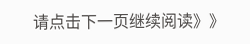请点击下一页继续阅读》》